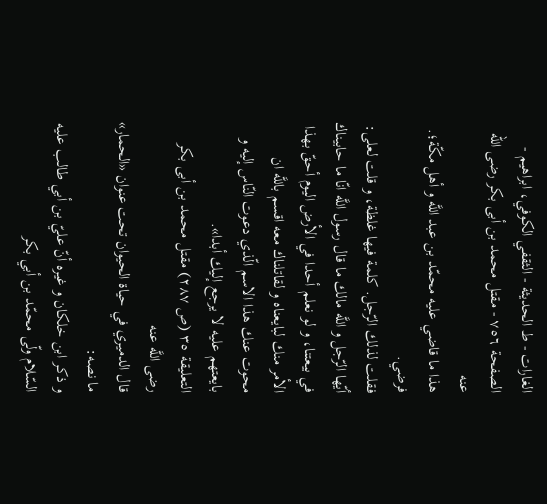الغارات - ط الحديثة - الثقفي الکوفي، ابراهیم - الصفحة ٧٥٦ - مقتل محمد بن أبى بكر رضى الله عنه
هذا ما قاضي عليه محمّد بن عبد اللَّه و أهل مكّة؛.
فرضي.
فقلت لذلك الرّجل. كلمة فيها غلظة، و قلت لعلى: أيّها الرّجل و اللَّه مالك ما قال رسول اللَّه انّا ما حابيناك في بيعتنا، و لو نعلم أحدا في الأرض اليوم أحقّ بهذا الأمر منك لبايعناه و لقاتلناك معه اقسم باللَّه ان محوت عنك هذا الاسم الّذي دعوت النّاس إليه و بايعتهم عليه لا يرجع إليك أبدا».
التعليقة ٣٥ (ص ٢٨٧) مقتل محمد بن أبى بكر رضى اللَّه عنه
قال الدميري في حياة الحيوان تحت عنوان «الحمار» ما نصه:
و ذكر ابن خلكان و غيره أنّ عليّ بن أبي طالب عليه السّلام ولّى محمّد بن أبي بكر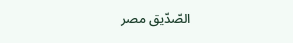الصّدّيق مصر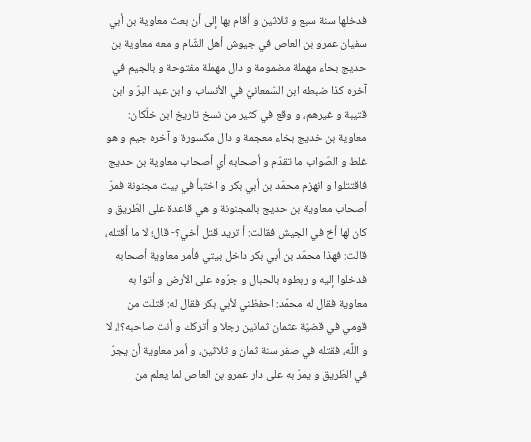فدخلها سنة سبع و ثلاثين و أقام بها إلى أن بعث معاوية بن أبي سفيان عمرو بن العاص في جيوش أهل الشّام و معه معاوية بن حديج بحاء مهملة مضمومة و دال مهملة مفتوحة و بالجيم في آخره كذا ضبطه ابن السّمعانيّ في الأنساب و ابن عبد البرّ و ابن قتيبة و غيرهم، و وقع في كثير من نسخ تاريخ ابن خلّكان: معاوية بن خديج بخاء معجمة و دال مكسورة و آخره جيم و هو غلط و الصّواب ما تقدّم و أصحابه أي أصحاب معاوية بن حديج فاقتتلوا و انهزم محمّد بن أبي بكر و اختبأ في بيت مجنونة فمرّ أصحاب معاوية بن حديج بالمجنونة و هي قاعدة على الطّريق و كان لها أخ في الجيش فقالت: أ تريد قتل أخي؟- قال؛ لا ما أقتله، قالت: فهذا محمّد بن أبي بكر داخل بيتي فأمر معاوية أصحابه فدخلوا إليه و ربطوه بالحبال و جرّوه على الأرض و أتوا به معاوية فقال له محمّد: احفظني لأبي بكر فقال له: قتلت من قومي في قضيّة عثمان ثمانين رجلا و أتركك و أنت صاحبه؟!، لا و اللَّه، فقتله في صفر سنة ثمان و ثلاثين، و أمر معاوية أن يجرّ في الطّريق و يمرّ به على دار عمرو بن العاص لما يعلم من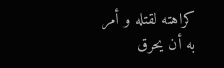كراهته لقتله و أمر به أن يحرق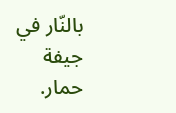بالنّار في جيفة حمار.